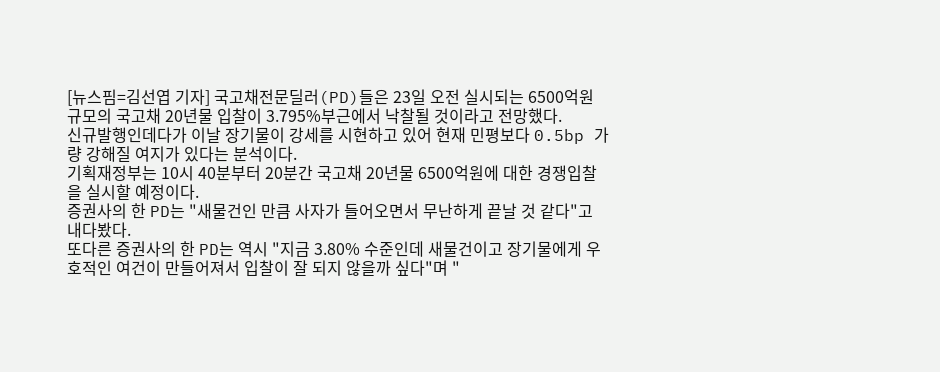[뉴스핌=김선엽 기자] 국고채전문딜러(PD)들은 23일 오전 실시되는 6500억원 규모의 국고채 20년물 입찰이 3.795%부근에서 낙찰될 것이라고 전망했다.
신규발행인데다가 이날 장기물이 강세를 시현하고 있어 현재 민평보다 0.5bp 가량 강해질 여지가 있다는 분석이다.
기획재정부는 10시 40분부터 20분간 국고채 20년물 6500억원에 대한 경쟁입찰을 실시할 예정이다.
증권사의 한 PD는 "새물건인 만큼 사자가 들어오면서 무난하게 끝날 것 같다"고 내다봤다.
또다른 증권사의 한 PD는 역시 "지금 3.80% 수준인데 새물건이고 장기물에게 우호적인 여건이 만들어져서 입찰이 잘 되지 않을까 싶다"며 "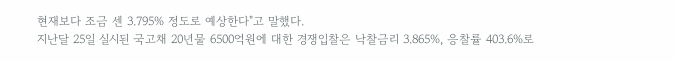현재보다 조금 센 3.795% 정도로 예상한다"고 말했다.
지난달 25일 실시된 국고채 20년물 6500억원에 대한 경쟁입찰은 낙찰금리 3.865%, 응찰률 403.6%로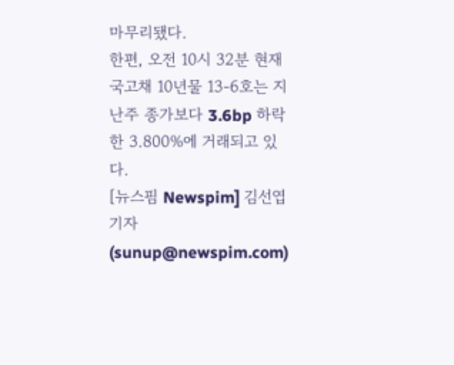마무리됐다.
한편, 오전 10시 32분 현재 국고채 10년물 13-6호는 지난주 종가보다 3.6bp 하락한 3.800%에 거래되고 있다.
[뉴스핌 Newspim] 김선엽 기자 (sunup@newspim.com)